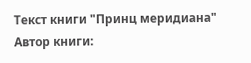Текст книги "Принц меридиана"
Автор книги: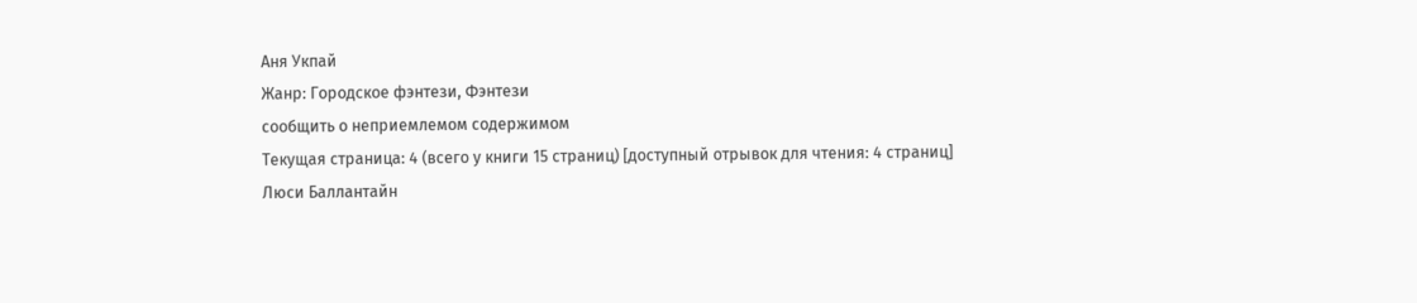Аня Укпай
Жанр: Городское фэнтези, Фэнтези
сообщить о неприемлемом содержимом
Текущая страница: 4 (всего у книги 15 страниц) [доступный отрывок для чтения: 4 страниц]
Люси Баллантайн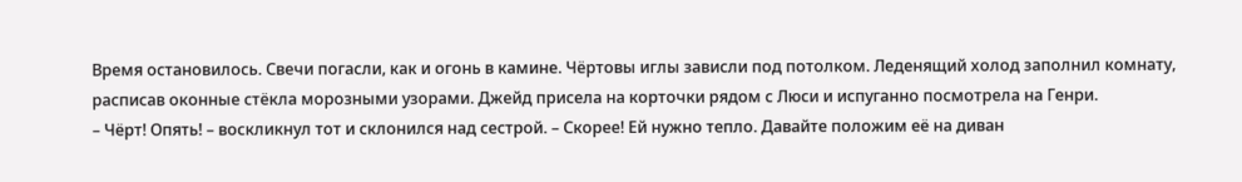Время остановилось. Свечи погасли, как и огонь в камине. Чёртовы иглы зависли под потолком. Леденящий холод заполнил комнату, расписав оконные стёкла морозными узорами. Джейд присела на корточки рядом с Люси и испуганно посмотрела на Генри.
– Чёрт! Опять! – воскликнул тот и склонился над сестрой. – Скорее! Ей нужно тепло. Давайте положим её на диван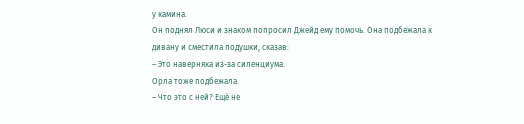у камина.
Он поднял Люси и знаком попросил Джейд ему помочь. Она подбежала к дивану и сместила подушки, сказав:
– Это наверняка из-за силенциума.
Орла тоже подбежала.
– Что это с ней? Ещё не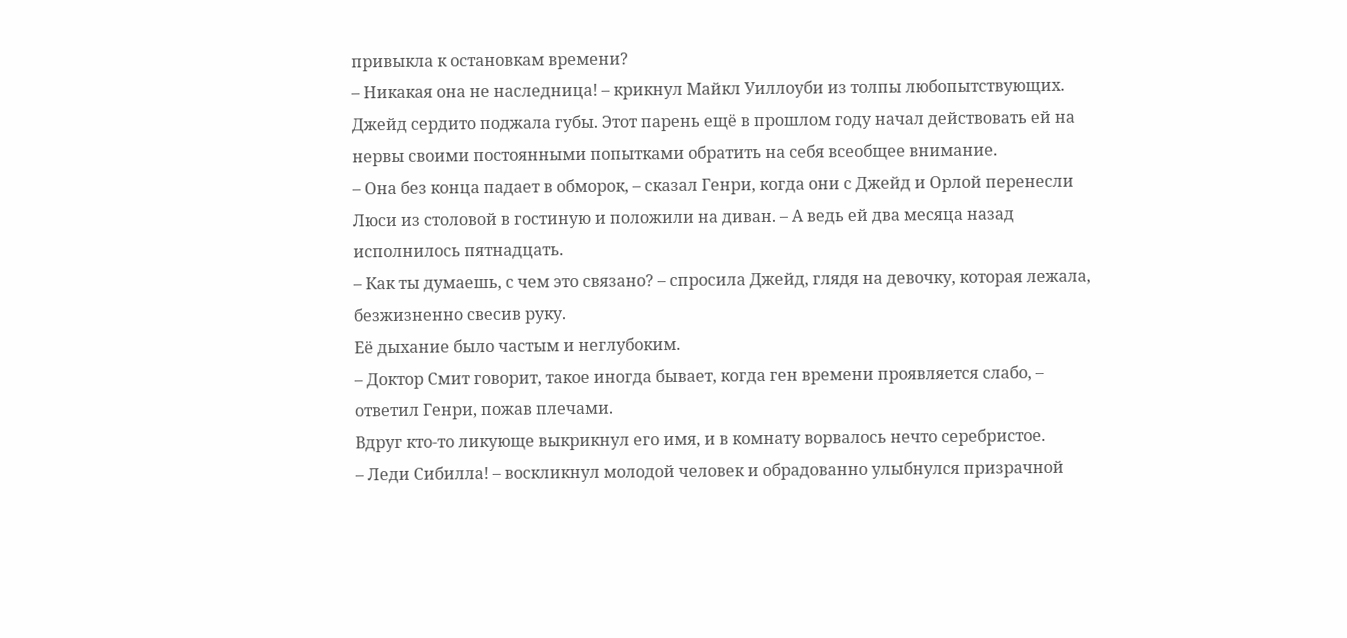привыкла к остановкам времени?
– Никакая она не наследница! – крикнул Майкл Уиллоуби из толпы любопытствующих.
Джейд сердито поджала губы. Этот парень ещё в прошлом году начал действовать ей на нервы своими постоянными попытками обратить на себя всеобщее внимание.
– Она без конца падает в обморок, – сказал Генри, когда они с Джейд и Орлой перенесли Люси из столовой в гостиную и положили на диван. – А ведь ей два месяца назад исполнилось пятнадцать.
– Как ты думаешь, с чем это связано? – спросила Джейд, глядя на девочку, которая лежала, безжизненно свесив руку.
Её дыхание было частым и неглубоким.
– Доктор Смит говорит, такое иногда бывает, когда ген времени проявляется слабо, – ответил Генри, пожав плечами.
Вдруг кто-то ликующе выкрикнул его имя, и в комнату ворвалось нечто серебристое.
– Леди Сибилла! – воскликнул молодой человек и обрадованно улыбнулся призрачной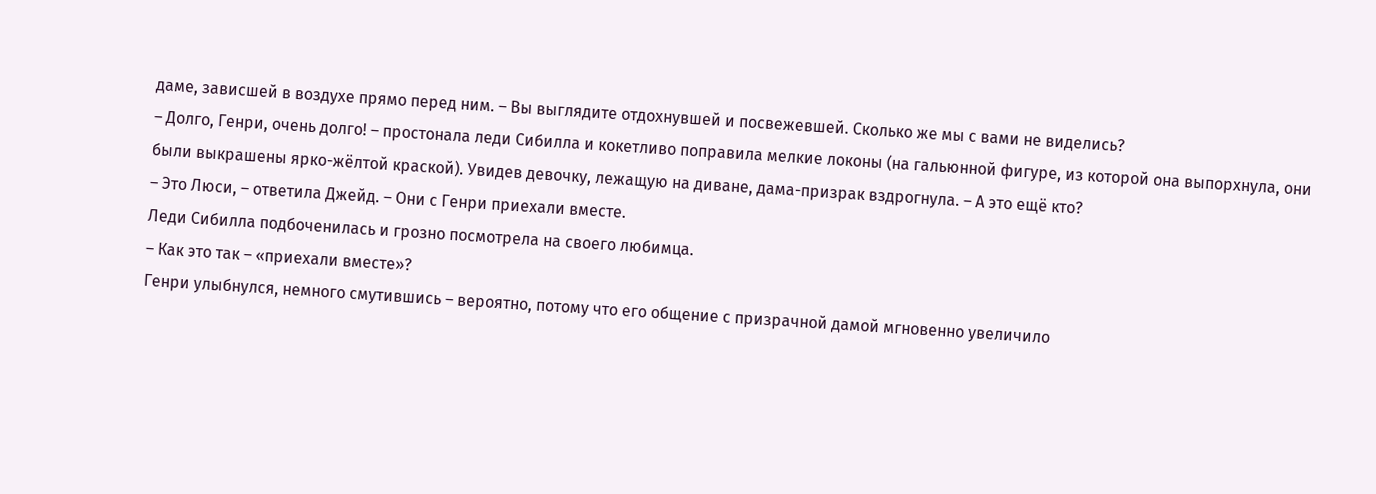даме, зависшей в воздухе прямо перед ним. – Вы выглядите отдохнувшей и посвежевшей. Сколько же мы с вами не виделись?
– Долго, Генри, очень долго! – простонала леди Сибилла и кокетливо поправила мелкие локоны (на гальюнной фигуре, из которой она выпорхнула, они были выкрашены ярко-жёлтой краской). Увидев девочку, лежащую на диване, дама-призрак вздрогнула. – А это ещё кто?
– Это Люси, – ответила Джейд. – Они с Генри приехали вместе.
Леди Сибилла подбоченилась и грозно посмотрела на своего любимца.
– Как это так – «приехали вместе»?
Генри улыбнулся, немного смутившись – вероятно, потому что его общение с призрачной дамой мгновенно увеличило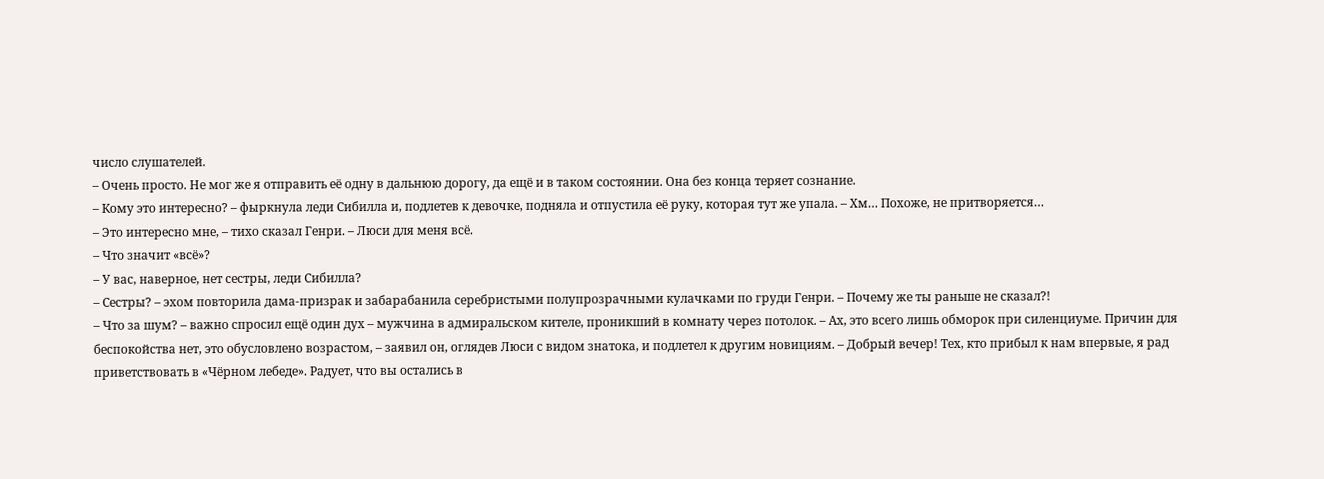число слушателей.
– Очень просто. Не мог же я отправить её одну в дальнюю дорогу, да ещё и в таком состоянии. Она без конца теряет сознание.
– Кому это интересно? – фыркнула леди Сибилла и, подлетев к девочке, подняла и отпустила её руку, которая тут же упала. – Хм… Похоже, не притворяется…
– Это интересно мне, – тихо сказал Генри. – Люси для меня всё.
– Что значит «всё»?
– У вас, наверное, нет сестры, леди Сибилла?
– Сестры? – эхом повторила дама-призрак и забарабанила серебристыми полупрозрачными кулачками по груди Генри. – Почему же ты раньше не сказал?!
– Что за шум? – важно спросил ещё один дух – мужчина в адмиральском кителе, проникший в комнату через потолок. – Ах, это всего лишь обморок при силенциуме. Причин для беспокойства нет, это обусловлено возрастом, – заявил он, оглядев Люси с видом знатока, и подлетел к другим новициям. – Добрый вечер! Тех, кто прибыл к нам впервые, я рад приветствовать в «Чёрном лебеде». Радует, что вы остались в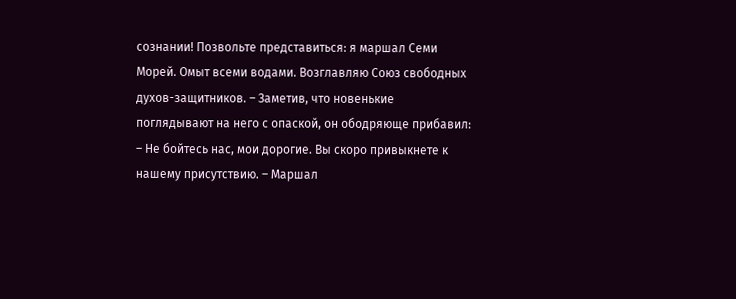сознании! Позвольте представиться: я маршал Семи Морей. Омыт всеми водами. Возглавляю Союз свободных духов-защитников. – Заметив, что новенькие поглядывают на него с опаской, он ободряюще прибавил: – Не бойтесь нас, мои дорогие. Вы скоро привыкнете к нашему присутствию. – Маршал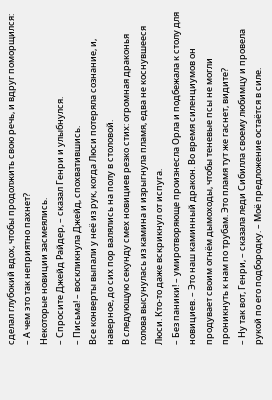сделал глубокий вдох, чтобы продолжить свою речь, и вдруг поморщился: – А чем это так неприятно пахнет?
Некоторые новиции засмеялись.
– Спросите Джейд Райдер, – сказал Генри и улыбнулся.
– Письма! – воскликнула Джейд, спохватившись.
Все конверты выпали у неё из рук, когда Люси потеряла сознание, и, наверное, до сих пор валялись на полу в столовой.
В следующую секунду смех новициев резко стих: огромная драконья голова высунулась из камина и изрыгнула пламя, едва не коснувшееся Люси. Кто-то даже вскрикнул от испуга.
– Без паники! – умиротворяюще произнесла Орла и подбежала к столу для новициев. – Это наш каминный дракон. Во время силенциумов он продувает своим огнём дымоходы, чтобы теневые псы не могли проникнуть к нам по трубам. Это пламя тут же гаснет, видите?
– Ну так вот, Генри, – сказала леди Сибилла своему любимцу и провела рукой по его подбородку. – Моё предложение остаётся в силе.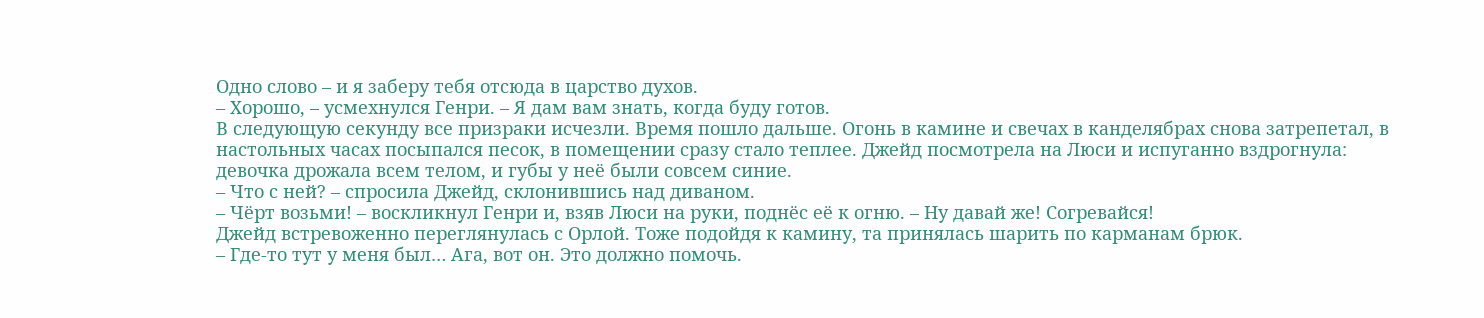Одно слово – и я заберу тебя отсюда в царство духов.
– Хорошо, – усмехнулся Генри. – Я дам вам знать, когда буду готов.
В следующую секунду все призраки исчезли. Время пошло дальше. Огонь в камине и свечах в канделябрах снова затрепетал, в настольных часах посыпался песок, в помещении сразу стало теплее. Джейд посмотрела на Люси и испуганно вздрогнула: девочка дрожала всем телом, и губы у неё были совсем синие.
– Что с ней? – спросила Джейд, склонившись над диваном.
– Чёрт возьми! – воскликнул Генри и, взяв Люси на руки, поднёс её к огню. – Ну давай же! Согревайся!
Джейд встревоженно переглянулась с Орлой. Тоже подойдя к камину, та принялась шарить по карманам брюк.
– Где-то тут у меня был… Ага, вот он. Это должно помочь.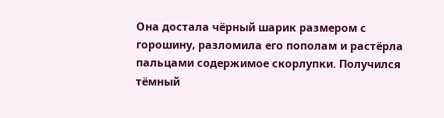Она достала чёрный шарик размером с горошину, разломила его пополам и растёрла пальцами содержимое скорлупки. Получился тёмный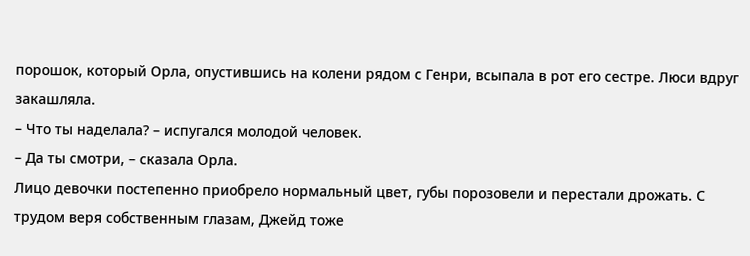порошок, который Орла, опустившись на колени рядом с Генри, всыпала в рот его сестре. Люси вдруг закашляла.
– Что ты наделала? – испугался молодой человек.
– Да ты смотри, – сказала Орла.
Лицо девочки постепенно приобрело нормальный цвет, губы порозовели и перестали дрожать. С трудом веря собственным глазам, Джейд тоже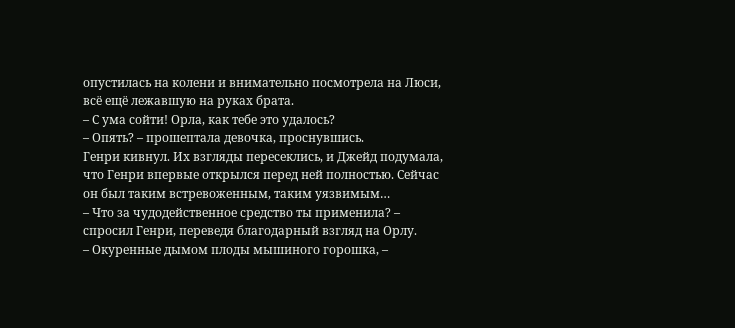опустилась на колени и внимательно посмотрела на Люси, всё ещё лежавшую на руках брата.
– С ума сойти! Орла, как тебе это удалось?
– Опять? – прошептала девочка, проснувшись.
Генри кивнул. Их взгляды пересеклись, и Джейд подумала, что Генри впервые открылся перед ней полностью. Сейчас он был таким встревоженным, таким уязвимым…
– Что за чудодейственное средство ты применила? – спросил Генри, переведя благодарный взгляд на Орлу.
– Окуренные дымом плоды мышиного горошка, –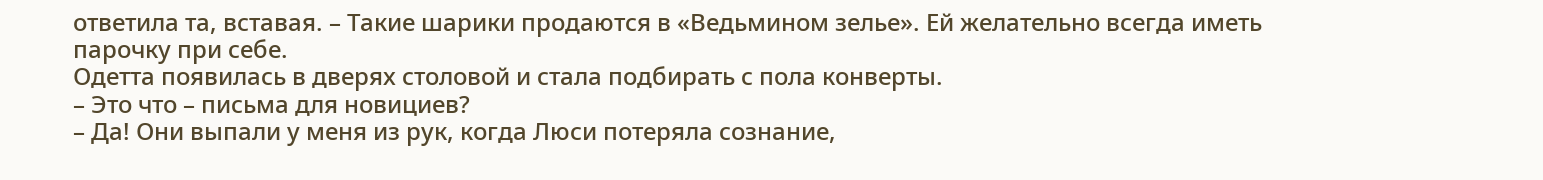ответила та, вставая. – Такие шарики продаются в «Ведьмином зелье». Ей желательно всегда иметь парочку при себе.
Одетта появилась в дверях столовой и стала подбирать с пола конверты.
– Это что – письма для новициев?
– Да! Они выпали у меня из рук, когда Люси потеряла сознание,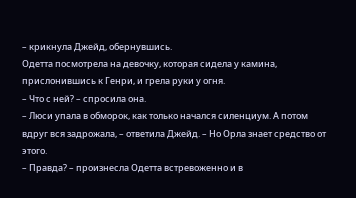– крикнула Джейд, обернувшись.
Одетта посмотрела на девочку, которая сидела у камина, прислонившись к Генри, и грела руки у огня.
– Что с ней? – спросила она.
– Люси упала в обморок, как только начался силенциум. А потом вдруг вся задрожала, – ответила Джейд. – Но Орла знает средство от этого.
– Правда? – произнесла Одетта встревоженно и в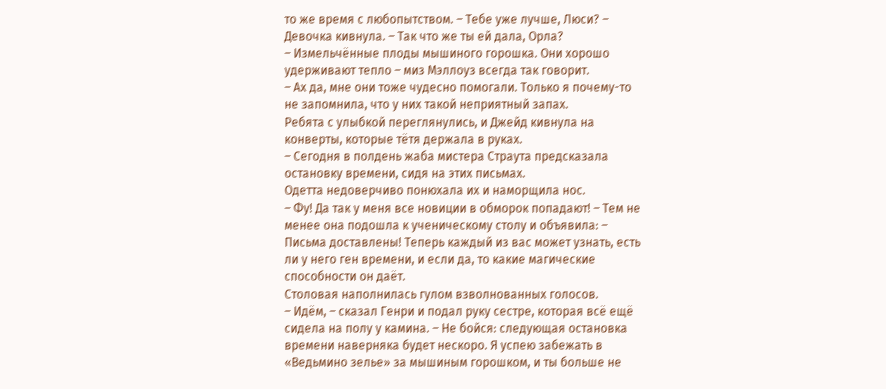то же время с любопытством. – Тебе уже лучше, Люси? – Девочка кивнула. – Так что же ты ей дала, Орла?
– Измельчённые плоды мышиного горошка. Они хорошо удерживают тепло – миз Мэллоуз всегда так говорит.
– Ах да, мне они тоже чудесно помогали. Только я почему-то не запомнила, что у них такой неприятный запах.
Ребята с улыбкой переглянулись, и Джейд кивнула на конверты, которые тётя держала в руках.
– Сегодня в полдень жаба мистера Страута предсказала остановку времени, сидя на этих письмах.
Одетта недоверчиво понюхала их и наморщила нос.
– Фу! Да так у меня все новиции в обморок попадают! – Тем не менее она подошла к ученическому столу и объявила: – Письма доставлены! Теперь каждый из вас может узнать, есть ли у него ген времени, и если да, то какие магические способности он даёт.
Столовая наполнилась гулом взволнованных голосов.
– Идём, – сказал Генри и подал руку сестре, которая всё ещё сидела на полу у камина. – Не бойся: следующая остановка времени наверняка будет нескоро. Я успею забежать в «Ведьмино зелье» за мышиным горошком, и ты больше не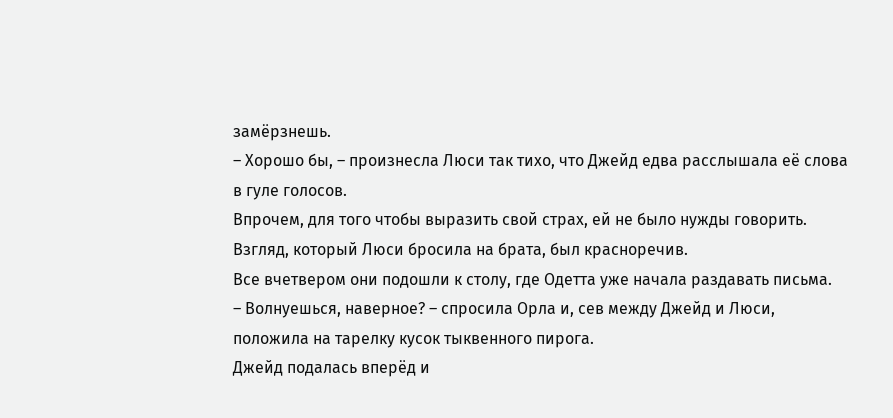замёрзнешь.
– Хорошо бы, – произнесла Люси так тихо, что Джейд едва расслышала её слова в гуле голосов.
Впрочем, для того чтобы выразить свой страх, ей не было нужды говорить. Взгляд, который Люси бросила на брата, был красноречив.
Все вчетвером они подошли к столу, где Одетта уже начала раздавать письма.
– Волнуешься, наверное? – спросила Орла и, сев между Джейд и Люси, положила на тарелку кусок тыквенного пирога.
Джейд подалась вперёд и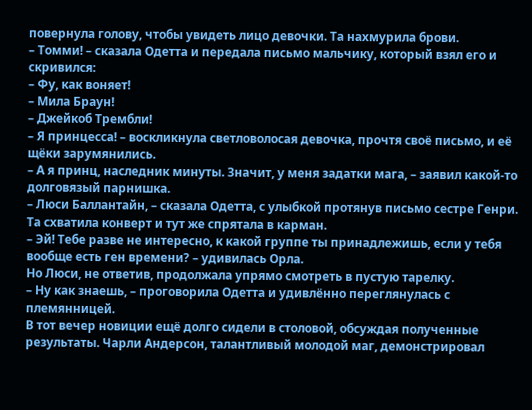повернула голову, чтобы увидеть лицо девочки. Та нахмурила брови.
– Томми! – сказала Одетта и передала письмо мальчику, который взял его и скривился:
– Фу, как воняет!
– Мила Браун!
– Джейкоб Трембли!
– Я принцесса! – воскликнула светловолосая девочка, прочтя своё письмо, и её щёки зарумянились.
– А я принц, наследник минуты. Значит, у меня задатки мага, – заявил какой-то долговязый парнишка.
– Люси Баллантайн, – сказала Одетта, с улыбкой протянув письмо сестре Генри.
Та схватила конверт и тут же спрятала в карман.
– Эй! Тебе разве не интересно, к какой группе ты принадлежишь, если у тебя вообще есть ген времени? – удивилась Орла.
Но Люси, не ответив, продолжала упрямо смотреть в пустую тарелку.
– Ну как знаешь, – проговорила Одетта и удивлённо переглянулась с племянницей.
В тот вечер новиции ещё долго сидели в столовой, обсуждая полученные результаты. Чарли Андерсон, талантливый молодой маг, демонстрировал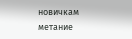новичкам метание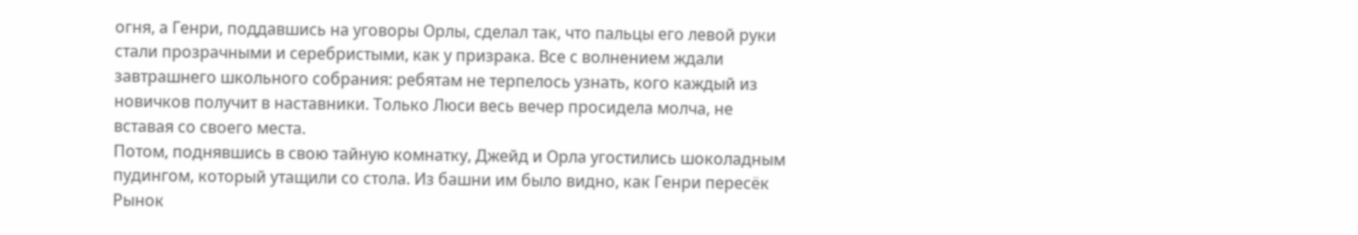огня, а Генри, поддавшись на уговоры Орлы, сделал так, что пальцы его левой руки стали прозрачными и серебристыми, как у призрака. Все с волнением ждали завтрашнего школьного собрания: ребятам не терпелось узнать, кого каждый из новичков получит в наставники. Только Люси весь вечер просидела молча, не вставая со своего места.
Потом, поднявшись в свою тайную комнатку, Джейд и Орла угостились шоколадным пудингом, который утащили со стола. Из башни им было видно, как Генри пересёк Рынок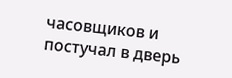часовщиков и постучал в дверь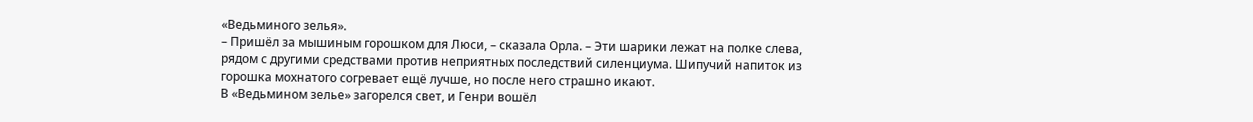«Ведьминого зелья».
– Пришёл за мышиным горошком для Люси, – сказала Орла. – Эти шарики лежат на полке слева, рядом с другими средствами против неприятных последствий силенциума. Шипучий напиток из горошка мохнатого согревает ещё лучше, но после него страшно икают.
В «Ведьмином зелье» загорелся свет, и Генри вошёл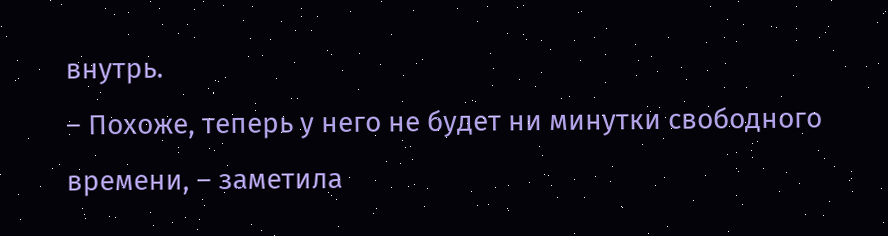внутрь.
– Похоже, теперь у него не будет ни минутки свободного времени, – заметила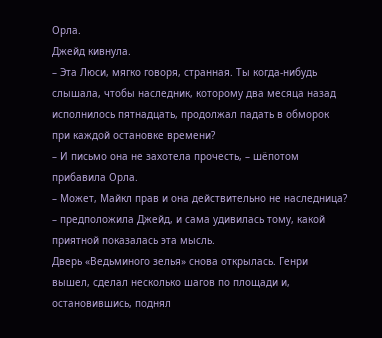Орла.
Джейд кивнула.
– Эта Люси, мягко говоря, странная. Ты когда-нибудь слышала, чтобы наследник, которому два месяца назад исполнилось пятнадцать, продолжал падать в обморок при каждой остановке времени?
– И письмо она не захотела прочесть, – шёпотом прибавила Орла.
– Может, Майкл прав и она действительно не наследница? – предположила Джейд, и сама удивилась тому, какой приятной показалась эта мысль.
Дверь «Ведьминого зелья» снова открылась. Генри вышел, сделал несколько шагов по площади и, остановившись, поднял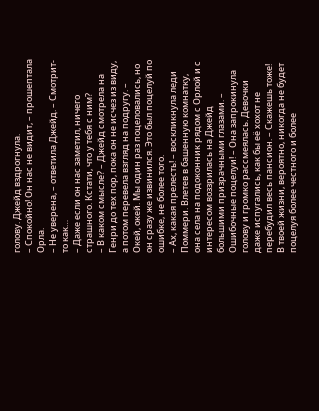голову. Джейд вздрогнула.
– Спокойно! Он нас не видит, – прошептала Орла.
– Не уверена, – ответила Джейд. – Смотрит-то как…
– Даже если он нас заметил, ничего страшного. Кстати, что у тебя с ним?
– В каком смысле? – Джейд смотрела на Генри до тех пор, пока он не исчез из виду, а потом перевела взгляд на подругу. – Окей, окей. Мы один раз поцеловались, но он сразу же извинился. Это был поцелуй по ошибке, не более того.
– Ах, какая прелесть! – воскликнула леди Поммери. Влетев в башенную комнатку, она села на подоконник рядом с Орлой и с интересом воззрилась на Джейд большими призрачными глазами. – Ошибочные поцелуи! – Она запрокинула голову и громко рассмеялась. Девочки даже испугались, как бы её хохот не перебудил весь пансион. – Скажешь тоже! В твоей жизни, вероятно, никогда не будет поцелуя более честного и более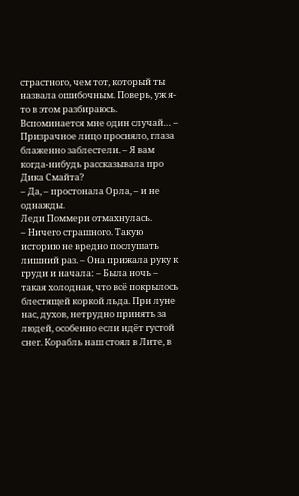страстного, чем тот, который ты назвала ошибочным. Поверь, уж я-то в этом разбираюсь. Вспоминается мне один случай… – Призрачное лицо просияло, глаза блаженно заблестели. – Я вам когда-нибудь рассказывала про Дика Смайта?
– Да, – простонала Орла, – и не однажды.
Леди Поммери отмахнулась.
– Ничего страшного. Такую историю не вредно послушать лишний раз. – Она прижала руку к груди и начала: – Была ночь – такая холодная, что всё покрылось блестящей коркой льда. При луне нас, духов, нетрудно принять за людей, особенно если идёт густой снег. Корабль наш стоял в Лите, в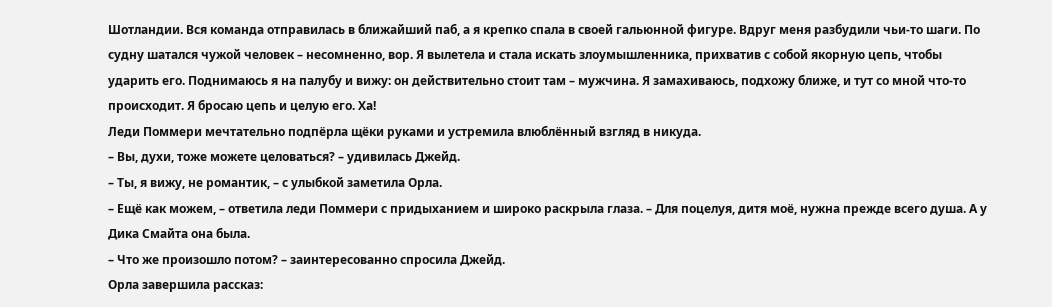Шотландии. Вся команда отправилась в ближайший паб, а я крепко спала в своей гальюнной фигуре. Вдруг меня разбудили чьи-то шаги. По судну шатался чужой человек – несомненно, вор. Я вылетела и стала искать злоумышленника, прихватив с собой якорную цепь, чтобы ударить его. Поднимаюсь я на палубу и вижу: он действительно стоит там – мужчина. Я замахиваюсь, подхожу ближе, и тут со мной что-то происходит. Я бросаю цепь и целую его. Ха!
Леди Поммери мечтательно подпёрла щёки руками и устремила влюблённый взгляд в никуда.
– Вы, духи, тоже можете целоваться? – удивилась Джейд.
– Ты, я вижу, не романтик, – с улыбкой заметила Орла.
– Ещё как можем, – ответила леди Поммери с придыханием и широко раскрыла глаза. – Для поцелуя, дитя моё, нужна прежде всего душа. А у Дика Смайта она была.
– Что же произошло потом? – заинтересованно спросила Джейд.
Орла завершила рассказ: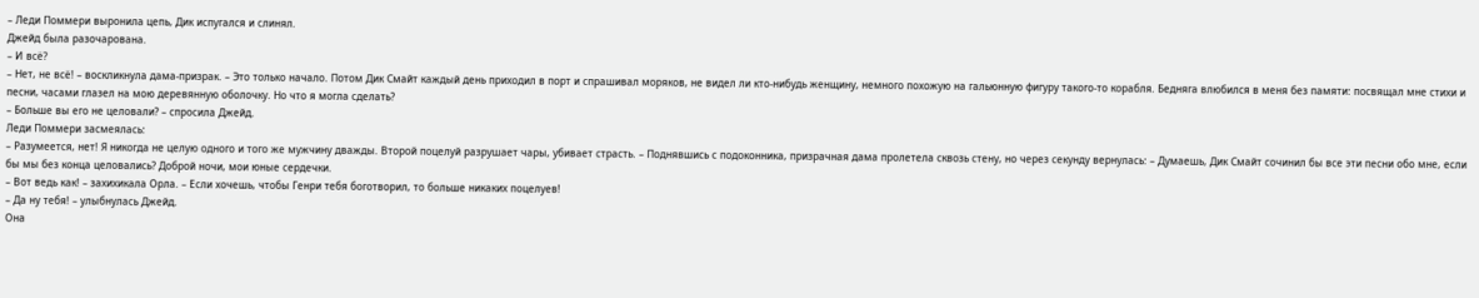– Леди Поммери выронила цепь, Дик испугался и слинял.
Джейд была разочарована.
– И всё?
– Нет, не всё! – воскликнула дама-призрак. – Это только начало. Потом Дик Смайт каждый день приходил в порт и спрашивал моряков, не видел ли кто-нибудь женщину, немного похожую на гальюнную фигуру такого-то корабля. Бедняга влюбился в меня без памяти: посвящал мне стихи и песни, часами глазел на мою деревянную оболочку. Но что я могла сделать?
– Больше вы его не целовали? – спросила Джейд.
Леди Поммери засмеялась:
– Разумеется, нет! Я никогда не целую одного и того же мужчину дважды. Второй поцелуй разрушает чары, убивает страсть. – Поднявшись с подоконника, призрачная дама пролетела сквозь стену, но через секунду вернулась: – Думаешь, Дик Смайт сочинил бы все эти песни обо мне, если бы мы без конца целовались? Доброй ночи, мои юные сердечки.
– Вот ведь как! – захихикала Орла. – Если хочешь, чтобы Генри тебя боготворил, то больше никаких поцелуев!
– Да ну тебя! – улыбнулась Джейд.
Она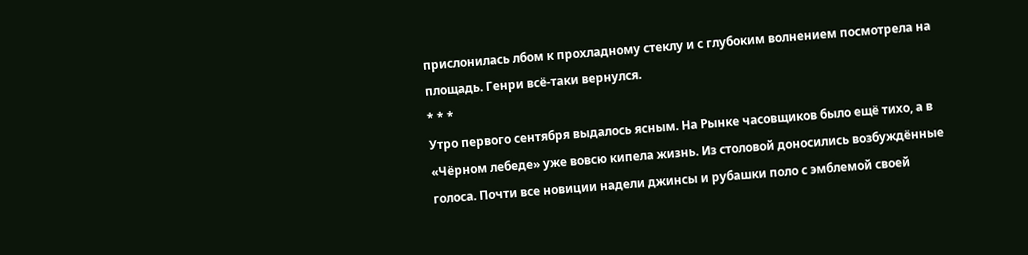прислонилась лбом к прохладному стеклу и с глубоким волнением посмотрела на площадь. Генри всё-таки вернулся.
* * *
Утро первого сентября выдалось ясным. На Рынке часовщиков было ещё тихо, а в «Чёрном лебеде» уже вовсю кипела жизнь. Из столовой доносились возбуждённые голоса. Почти все новиции надели джинсы и рубашки поло с эмблемой своей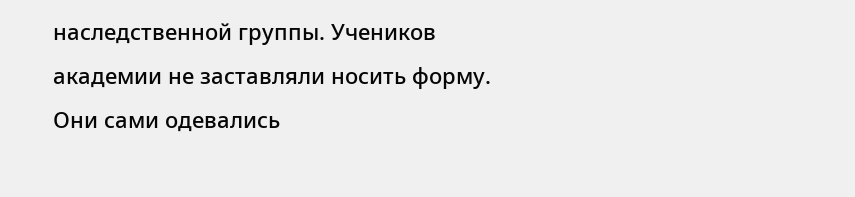наследственной группы. Учеников академии не заставляли носить форму. Они сами одевались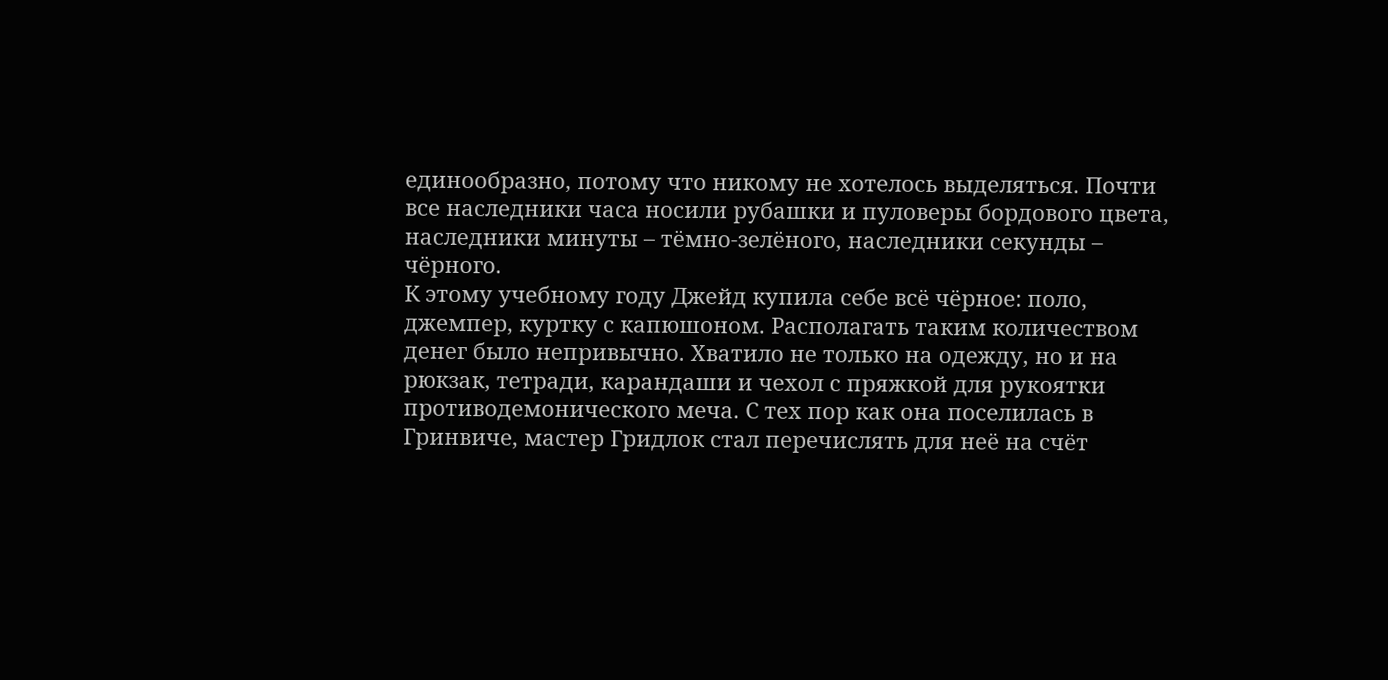единообразно, потому что никому не хотелось выделяться. Почти все наследники часа носили рубашки и пуловеры бордового цвета, наследники минуты – тёмно-зелёного, наследники секунды – чёрного.
К этому учебному году Джейд купила себе всё чёрное: поло, джемпер, куртку с капюшоном. Располагать таким количеством денег было непривычно. Хватило не только на одежду, но и на рюкзак, тетради, карандаши и чехол с пряжкой для рукоятки противодемонического меча. С тех пор как она поселилась в Гринвиче, мастер Гридлок стал перечислять для неё на счёт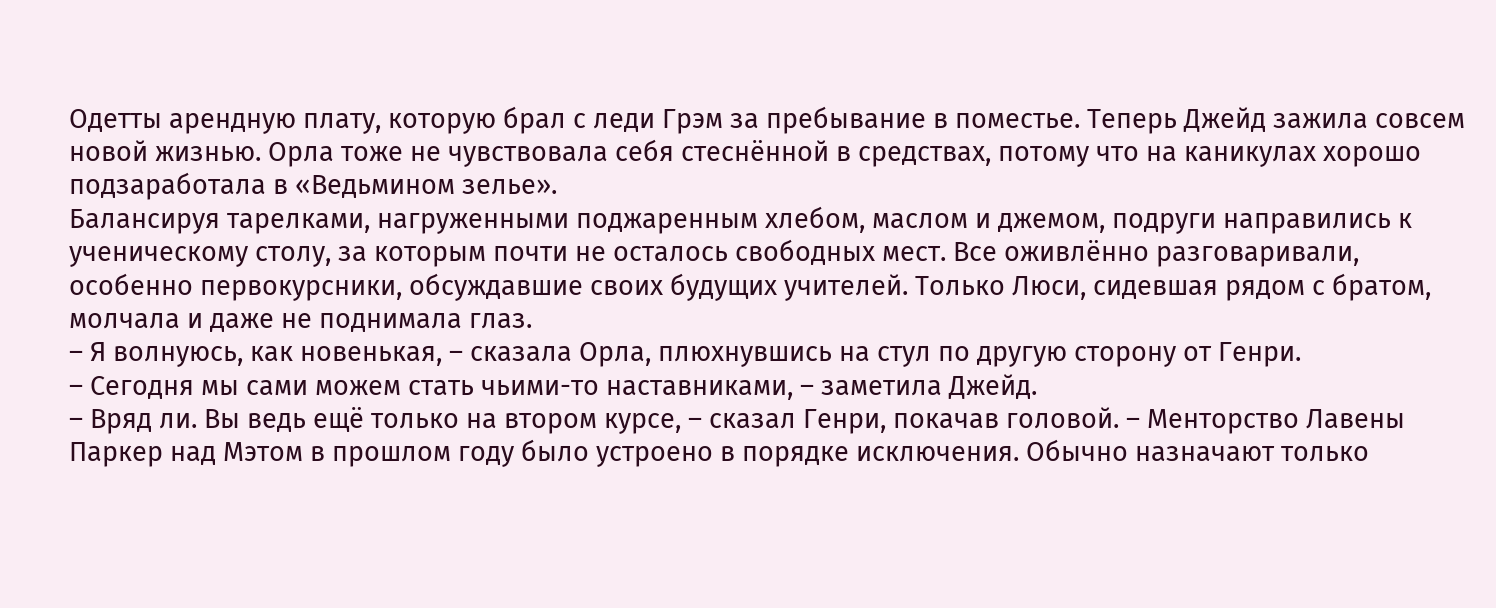Одетты арендную плату, которую брал с леди Грэм за пребывание в поместье. Теперь Джейд зажила совсем новой жизнью. Орла тоже не чувствовала себя стеснённой в средствах, потому что на каникулах хорошо подзаработала в «Ведьмином зелье».
Балансируя тарелками, нагруженными поджаренным хлебом, маслом и джемом, подруги направились к ученическому столу, за которым почти не осталось свободных мест. Все оживлённо разговаривали, особенно первокурсники, обсуждавшие своих будущих учителей. Только Люси, сидевшая рядом с братом, молчала и даже не поднимала глаз.
– Я волнуюсь, как новенькая, – сказала Орла, плюхнувшись на стул по другую сторону от Генри.
– Сегодня мы сами можем стать чьими-то наставниками, – заметила Джейд.
– Вряд ли. Вы ведь ещё только на втором курсе, – сказал Генри, покачав головой. – Менторство Лавены Паркер над Мэтом в прошлом году было устроено в порядке исключения. Обычно назначают только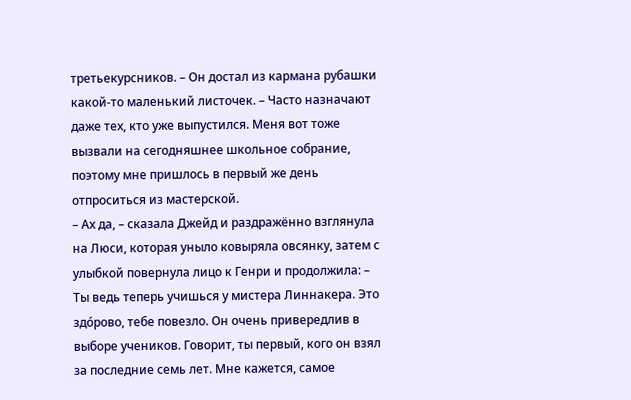третьекурсников. – Он достал из кармана рубашки какой-то маленький листочек. – Часто назначают даже тех, кто уже выпустился. Меня вот тоже вызвали на сегодняшнее школьное собрание, поэтому мне пришлось в первый же день отпроситься из мастерской.
– Ах да, – сказала Джейд и раздражённо взглянула на Люси, которая уныло ковыряла овсянку, затем с улыбкой повернула лицо к Генри и продолжила: – Ты ведь теперь учишься у мистера Линнакера. Это здо́рово, тебе повезло. Он очень привередлив в выборе учеников. Говорит, ты первый, кого он взял за последние семь лет. Мне кажется, самое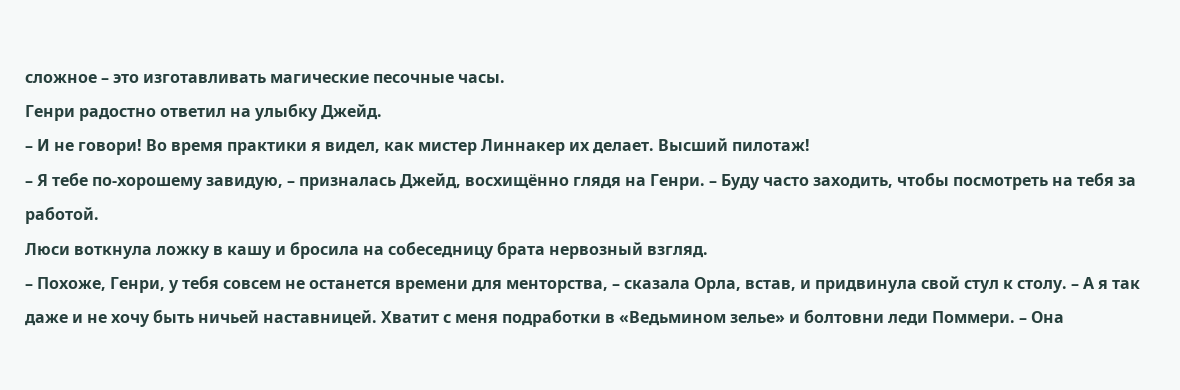сложное – это изготавливать магические песочные часы.
Генри радостно ответил на улыбку Джейд.
– И не говори! Во время практики я видел, как мистер Линнакер их делает. Высший пилотаж!
– Я тебе по-хорошему завидую, – призналась Джейд, восхищённо глядя на Генри. – Буду часто заходить, чтобы посмотреть на тебя за работой.
Люси воткнула ложку в кашу и бросила на собеседницу брата нервозный взгляд.
– Похоже, Генри, у тебя совсем не останется времени для менторства, – сказала Орла, встав, и придвинула свой стул к столу. – А я так даже и не хочу быть ничьей наставницей. Хватит с меня подработки в «Ведьмином зелье» и болтовни леди Поммери. – Она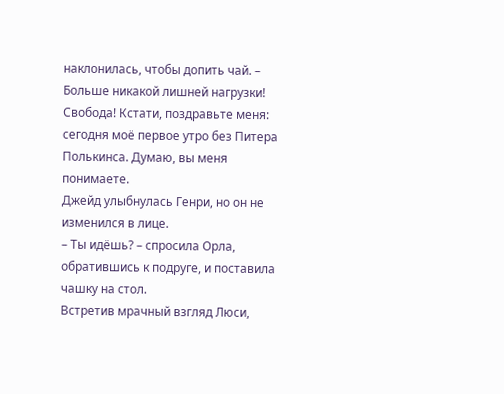наклонилась, чтобы допить чай. – Больше никакой лишней нагрузки! Свобода! Кстати, поздравьте меня: сегодня моё первое утро без Питера Полькинса. Думаю, вы меня понимаете.
Джейд улыбнулась Генри, но он не изменился в лице.
– Ты идёшь? – спросила Орла, обратившись к подруге, и поставила чашку на стол.
Встретив мрачный взгляд Люси,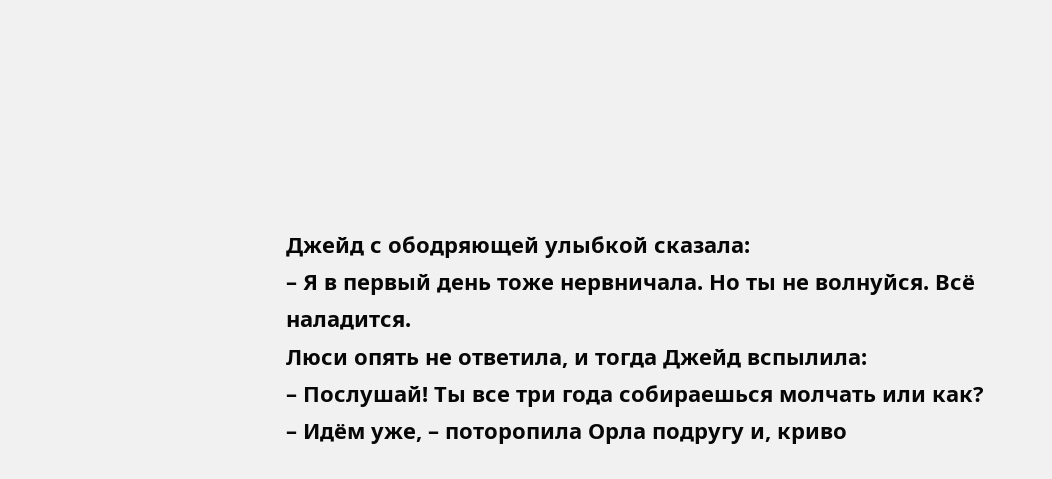Джейд с ободряющей улыбкой сказала:
– Я в первый день тоже нервничала. Но ты не волнуйся. Всё наладится.
Люси опять не ответила, и тогда Джейд вспылила:
– Послушай! Ты все три года собираешься молчать или как?
– Идём уже, – поторопила Орла подругу и, криво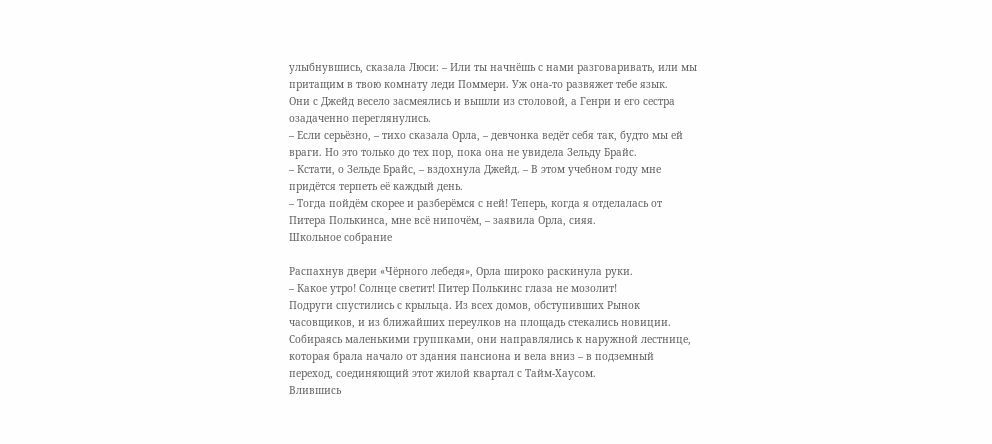улыбнувшись, сказала Люси: – Или ты начнёшь с нами разговаривать, или мы притащим в твою комнату леди Поммери. Уж она-то развяжет тебе язык.
Они с Джейд весело засмеялись и вышли из столовой, а Генри и его сестра озадаченно переглянулись.
– Если серьёзно, – тихо сказала Орла, – девчонка ведёт себя так, будто мы ей враги. Но это только до тех пор, пока она не увидела Зельду Брайс.
– Кстати, о Зельде Брайс, – вздохнула Джейд. – В этом учебном году мне придётся терпеть её каждый день.
– Тогда пойдём скорее и разберёмся с ней! Теперь, когда я отделалась от Питера Полькинса, мне всё нипочём, – заявила Орла, сияя.
Школьное собрание

Распахнув двери «Чёрного лебедя», Орла широко раскинула руки.
– Какое утро! Солнце светит! Питер Полькинс глаза не мозолит!
Подруги спустились с крыльца. Из всех домов, обступивших Рынок часовщиков, и из ближайших переулков на площадь стекались новиции. Собираясь маленькими группками, они направлялись к наружной лестнице, которая брала начало от здания пансиона и вела вниз – в подземный переход, соединяющий этот жилой квартал с Тайм-Хаусом.
Влившись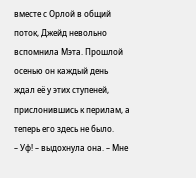вместе с Орлой в общий поток, Джейд невольно вспомнила Мэта. Прошлой осенью он каждый день ждал её у этих ступеней, прислонившись к перилам, а теперь его здесь не было.
– Уф! – выдохнула она. – Мне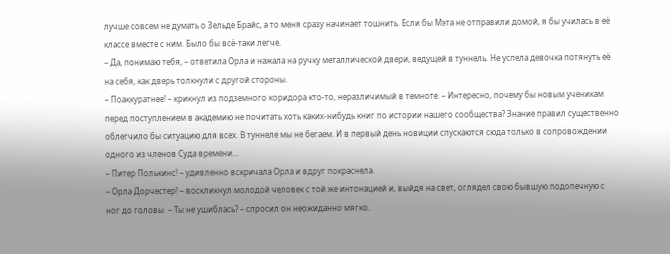лучше совсем не думать о Зельде Брайс, а то меня сразу начинает тошнить. Если бы Мэта не отправили домой, я бы училась в её классе вместе с ним. Было бы всё-таки легче.
– Да, понимаю тебя, – ответила Орла и нажала на ручку металлической двери, ведущей в туннель. Не успела девочка потянуть её на себя, как дверь толкнули с другой стороны.
– Поаккуратнее! – крикнул из подземного коридора кто-то, неразличимый в темноте. – Интересно, почему бы новым ученикам перед поступлением в академию не почитать хоть каких-нибудь книг по истории нашего сообщества? Знание правил существенно облегчило бы ситуацию для всех. В туннеле мы не бегаем. И в первый день новиции спускаются сюда только в сопровождении одного из членов Суда времени…
– Питер Полькинс! – удивленно вскричала Орла и вдруг покраснела.
– Орла Дорчестер! – воскликнул молодой человек с той же интонацией и, выйдя на свет, оглядел свою бывшую подопечную с ног до головы. – Ты не ушиблась? – спросил он неожиданно мягко.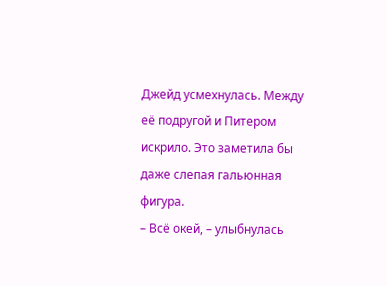Джейд усмехнулась. Между её подругой и Питером искрило. Это заметила бы даже слепая гальюнная фигура.
– Всё окей, – улыбнулась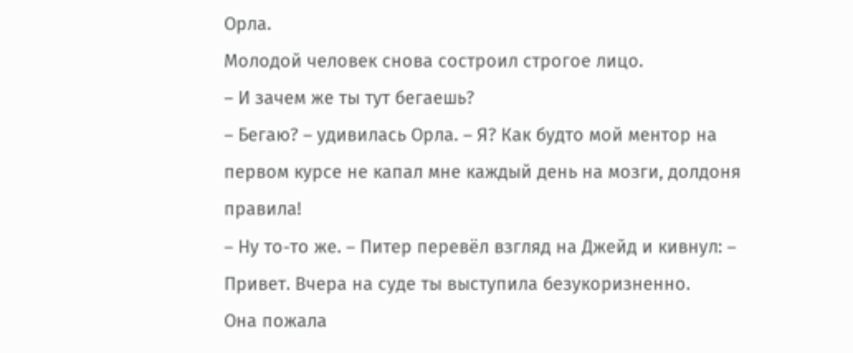Орла.
Молодой человек снова состроил строгое лицо.
– И зачем же ты тут бегаешь?
– Бегаю? – удивилась Орла. – Я? Как будто мой ментор на первом курсе не капал мне каждый день на мозги, долдоня правила!
– Ну то-то же. – Питер перевёл взгляд на Джейд и кивнул: – Привет. Вчера на суде ты выступила безукоризненно.
Она пожала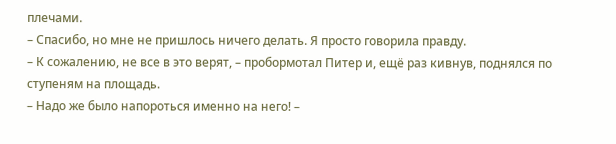плечами.
– Спасибо, но мне не пришлось ничего делать. Я просто говорила правду.
– К сожалению, не все в это верят, – пробормотал Питер и, ещё раз кивнув, поднялся по ступеням на площадь.
– Надо же было напороться именно на него! –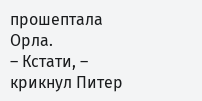прошептала Орла.
– Кстати, – крикнул Питер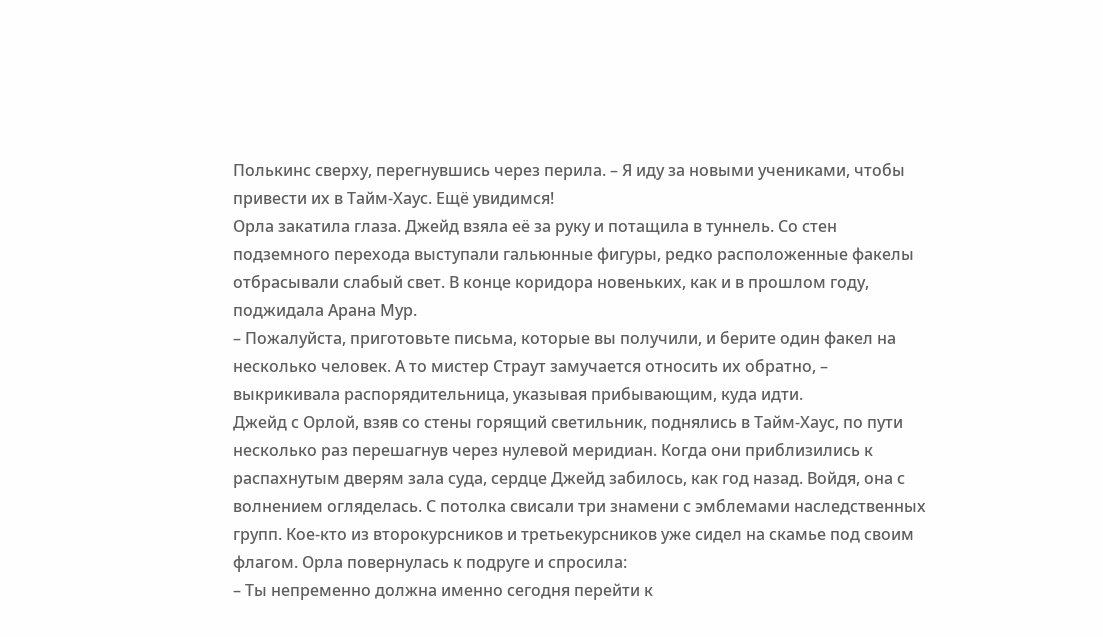Полькинс сверху, перегнувшись через перила. – Я иду за новыми учениками, чтобы привести их в Тайм-Хаус. Ещё увидимся!
Орла закатила глаза. Джейд взяла её за руку и потащила в туннель. Со стен подземного перехода выступали гальюнные фигуры, редко расположенные факелы отбрасывали слабый свет. В конце коридора новеньких, как и в прошлом году, поджидала Арана Мур.
– Пожалуйста, приготовьте письма, которые вы получили, и берите один факел на несколько человек. А то мистер Страут замучается относить их обратно, – выкрикивала распорядительница, указывая прибывающим, куда идти.
Джейд с Орлой, взяв со стены горящий светильник, поднялись в Тайм-Хаус, по пути несколько раз перешагнув через нулевой меридиан. Когда они приблизились к распахнутым дверям зала суда, сердце Джейд забилось, как год назад. Войдя, она с волнением огляделась. С потолка свисали три знамени с эмблемами наследственных групп. Кое-кто из второкурсников и третьекурсников уже сидел на скамье под своим флагом. Орла повернулась к подруге и спросила:
– Ты непременно должна именно сегодня перейти к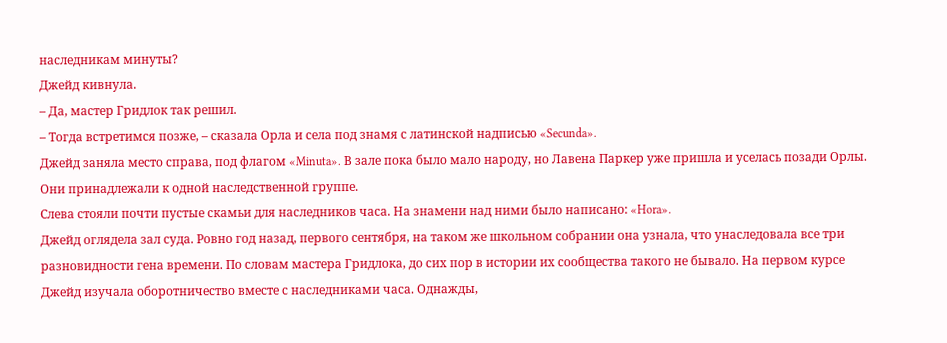наследникам минуты?
Джейд кивнула.
– Да, мастер Гридлок так решил.
– Тогда встретимся позже, – сказала Орла и села под знамя с латинской надписью «Secunda».
Джейд заняла место справа, под флагом «Minuta». В зале пока было мало народу, но Лавена Паркер уже пришла и уселась позади Орлы. Они принадлежали к одной наследственной группе.
Слева стояли почти пустые скамьи для наследников часа. На знамени над ними было написано: «Hora».
Джейд оглядела зал суда. Ровно год назад, первого сентября, на таком же школьном собрании она узнала, что унаследовала все три разновидности гена времени. По словам мастера Гридлока, до сих пор в истории их сообщества такого не бывало. На первом курсе Джейд изучала оборотничество вместе с наследниками часа. Однажды,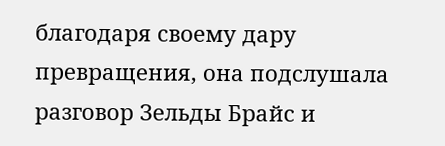благодаря своему дару превращения, она подслушала разговор Зельды Брайс и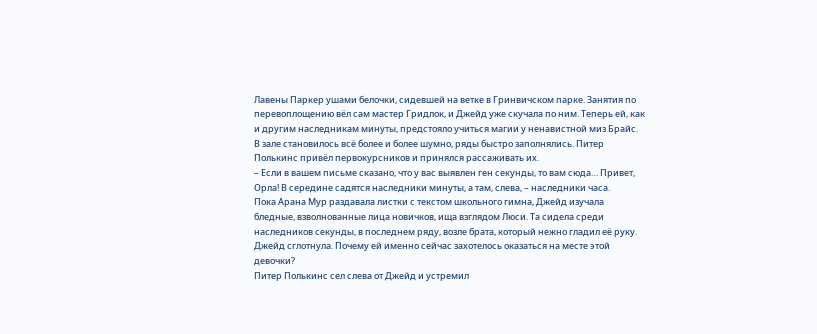Лавены Паркер ушами белочки, сидевшей на ветке в Гринвичском парке. Занятия по перевоплощению вёл сам мастер Гридлок, и Джейд уже скучала по ним. Теперь ей, как и другим наследникам минуты, предстояло учиться магии у ненавистной миз Брайс.
В зале становилось всё более и более шумно, ряды быстро заполнялись. Питер Полькинс привёл первокурсников и принялся рассаживать их.
– Если в вашем письме сказано, что у вас выявлен ген секунды, то вам сюда… Привет, Орла! В середине садятся наследники минуты, а там, слева, – наследники часа.
Пока Арана Мур раздавала листки с текстом школьного гимна, Джейд изучала бледные, взволнованные лица новичков, ища взглядом Люси. Та сидела среди наследников секунды, в последнем ряду, возле брата, который нежно гладил её руку. Джейд сглотнула. Почему ей именно сейчас захотелось оказаться на месте этой девочки?
Питер Полькинс сел слева от Джейд и устремил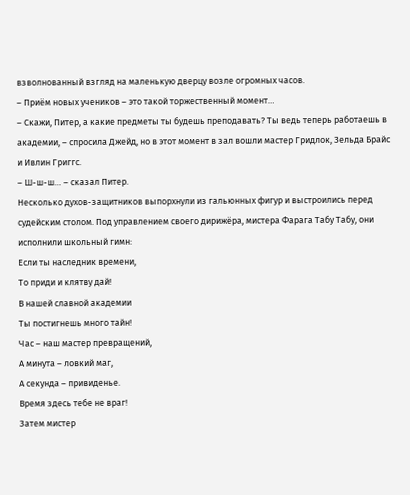взволнованный взгляд на маленькую дверцу возле огромных часов.
– Приём новых учеников – это такой торжественный момент…
– Скажи, Питер, а какие предметы ты будешь преподавать? Ты ведь теперь работаешь в академии, – спросила Джейд, но в этот момент в зал вошли мастер Гридлок, Зельда Брайс и Ивлин Григгс.
– Ш-ш-ш… – сказал Питер.
Несколько духов-защитников выпорхнули из гальюнных фигур и выстроились перед судейским столом. Под управлением своего дирижёра, мистера Фарага Табу Табу, они исполнили школьный гимн:
Если ты наследник времени,
То приди и клятву дай!
В нашей славной академии
Ты постигнешь много тайн!
Час – наш мастер превращений,
А минута – ловкий маг,
А секунда – привиденье.
Время здесь тебе не враг!
Затем мистер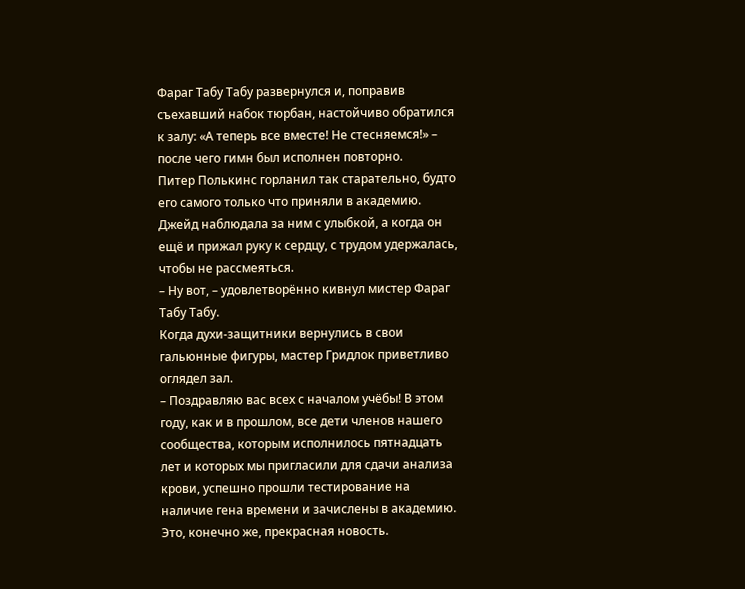Фараг Табу Табу развернулся и, поправив съехавший набок тюрбан, настойчиво обратился к залу: «А теперь все вместе! Не стесняемся!» – после чего гимн был исполнен повторно.
Питер Полькинс горланил так старательно, будто его самого только что приняли в академию. Джейд наблюдала за ним с улыбкой, а когда он ещё и прижал руку к сердцу, с трудом удержалась, чтобы не рассмеяться.
– Ну вот, – удовлетворённо кивнул мистер Фараг Табу Табу.
Когда духи-защитники вернулись в свои гальюнные фигуры, мастер Гридлок приветливо оглядел зал.
– Поздравляю вас всех с началом учёбы! В этом году, как и в прошлом, все дети членов нашего сообщества, которым исполнилось пятнадцать лет и которых мы пригласили для сдачи анализа крови, успешно прошли тестирование на наличие гена времени и зачислены в академию. Это, конечно же, прекрасная новость.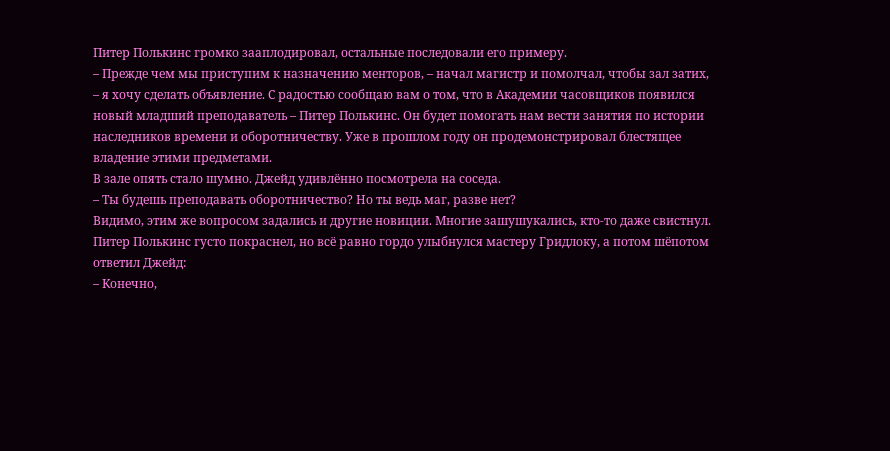Питер Полькинс громко зааплодировал, остальные последовали его примеру.
– Прежде чем мы приступим к назначению менторов, – начал магистр и помолчал, чтобы зал затих, – я хочу сделать объявление. С радостью сообщаю вам о том, что в Академии часовщиков появился новый младший преподаватель – Питер Полькинс. Он будет помогать нам вести занятия по истории наследников времени и оборотничеству. Уже в прошлом году он продемонстрировал блестящее владение этими предметами.
В зале опять стало шумно. Джейд удивлённо посмотрела на соседа.
– Ты будешь преподавать оборотничество? Но ты ведь маг, разве нет?
Видимо, этим же вопросом задались и другие новиции. Многие зашушукались, кто-то даже свистнул. Питер Полькинс густо покраснел, но всё равно гордо улыбнулся мастеру Гридлоку, а потом шёпотом ответил Джейд:
– Конечно,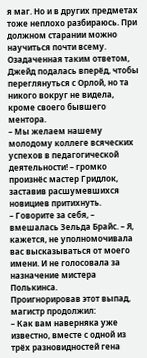я маг. Но и в других предметах тоже неплохо разбираюсь. При должном старании можно научиться почти всему.
Озадаченная таким ответом, Джейд подалась вперёд, чтобы переглянуться с Орлой, но та никого вокруг не видела, кроме своего бывшего ментора.
– Мы желаем нашему молодому коллеге всяческих успехов в педагогической деятельности! – громко произнёс мастер Гридлок, заставив расшумевшихся новициев притихнуть.
– Говорите за себя, – вмешалась Зельда Брайс. – Я, кажется, не уполномочивала вас высказываться от моего имени. И не голосовала за назначение мистера Полькинса.
Проигнорировав этот выпад, магистр продолжил:
– Как вам наверняка уже известно, вместе с одной из трёх разновидностей гена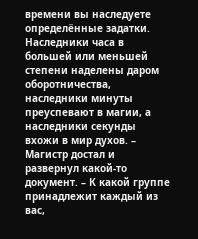времени вы наследуете определённые задатки. Наследники часа в большей или меньшей степени наделены даром оборотничества, наследники минуты преуспевают в магии, а наследники секунды вхожи в мир духов. – Магистр достал и развернул какой-то документ. – К какой группе принадлежит каждый из вас,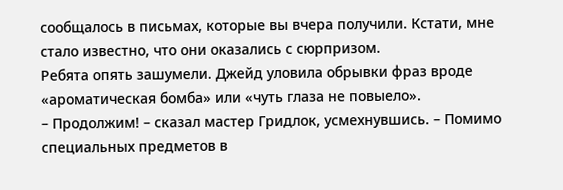сообщалось в письмах, которые вы вчера получили. Кстати, мне стало известно, что они оказались с сюрпризом.
Ребята опять зашумели. Джейд уловила обрывки фраз вроде «ароматическая бомба» или «чуть глаза не повыело».
– Продолжим! – сказал мастер Гридлок, усмехнувшись. – Помимо специальных предметов в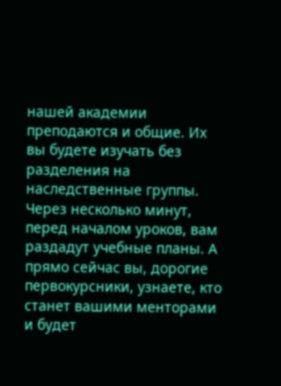нашей академии преподаются и общие. Их вы будете изучать без разделения на наследственные группы. Через несколько минут, перед началом уроков, вам раздадут учебные планы. А прямо сейчас вы, дорогие первокурсники, узнаете, кто станет вашими менторами и будет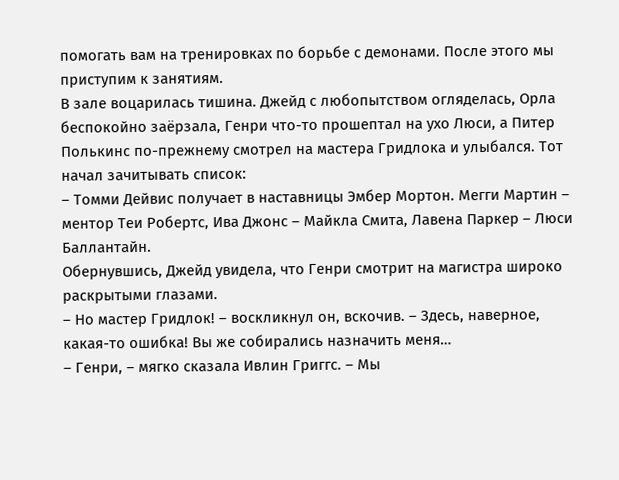помогать вам на тренировках по борьбе с демонами. После этого мы приступим к занятиям.
В зале воцарилась тишина. Джейд с любопытством огляделась, Орла беспокойно заёрзала, Генри что-то прошептал на ухо Люси, а Питер Полькинс по-прежнему смотрел на мастера Гридлока и улыбался. Тот начал зачитывать список:
– Томми Дейвис получает в наставницы Эмбер Мортон. Мегги Мартин – ментор Теи Робертс, Ива Джонс – Майкла Смита, Лавена Паркер – Люси Баллантайн.
Обернувшись, Джейд увидела, что Генри смотрит на магистра широко раскрытыми глазами.
– Но мастер Гридлок! – воскликнул он, вскочив. – Здесь, наверное, какая-то ошибка! Вы же собирались назначить меня…
– Генри, – мягко сказала Ивлин Григгс. – Мы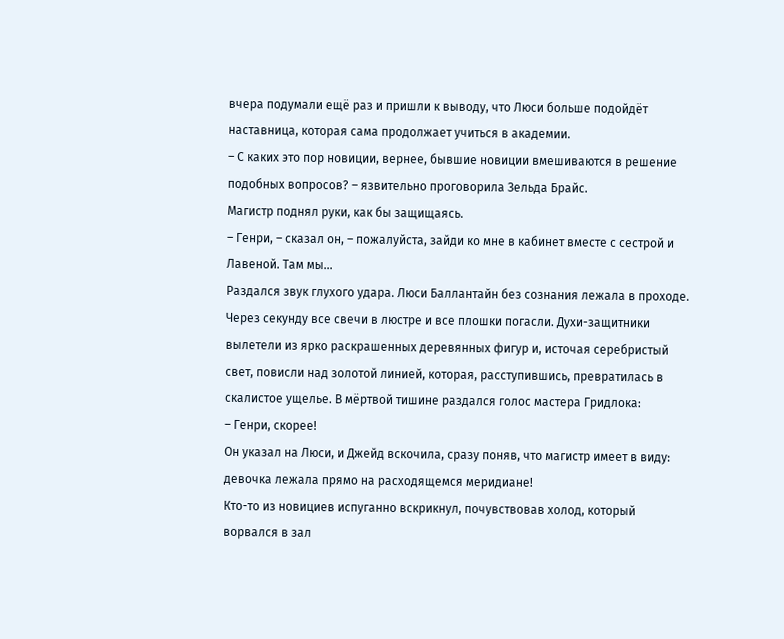вчера подумали ещё раз и пришли к выводу, что Люси больше подойдёт наставница, которая сама продолжает учиться в академии.
– С каких это пор новиции, вернее, бывшие новиции вмешиваются в решение подобных вопросов? – язвительно проговорила Зельда Брайс.
Магистр поднял руки, как бы защищаясь.
– Генри, – сказал он, – пожалуйста, зайди ко мне в кабинет вместе с сестрой и Лавеной. Там мы…
Раздался звук глухого удара. Люси Баллантайн без сознания лежала в проходе. Через секунду все свечи в люстре и все плошки погасли. Духи-защитники вылетели из ярко раскрашенных деревянных фигур и, источая серебристый свет, повисли над золотой линией, которая, расступившись, превратилась в скалистое ущелье. В мёртвой тишине раздался голос мастера Гридлока:
– Генри, скорее!
Он указал на Люси, и Джейд вскочила, сразу поняв, что магистр имеет в виду: девочка лежала прямо на расходящемся меридиане!
Кто-то из новициев испуганно вскрикнул, почувствовав холод, который ворвался в зал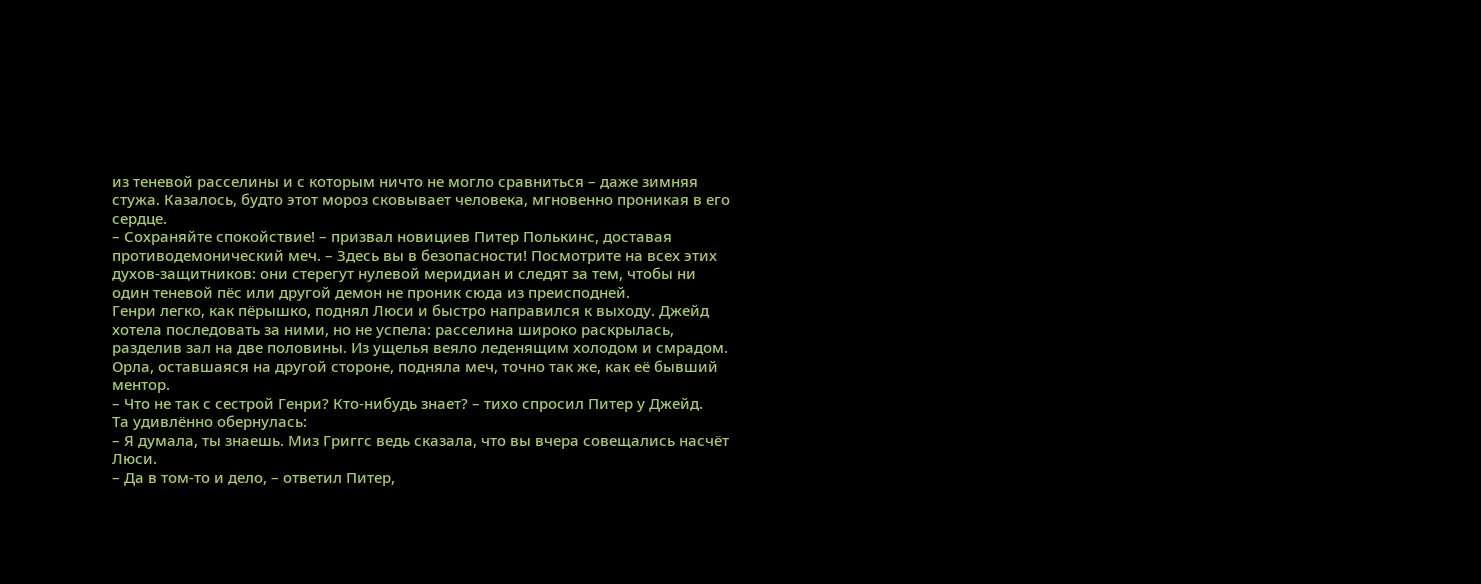из теневой расселины и с которым ничто не могло сравниться – даже зимняя стужа. Казалось, будто этот мороз сковывает человека, мгновенно проникая в его сердце.
– Сохраняйте спокойствие! – призвал новициев Питер Полькинс, доставая противодемонический меч. – Здесь вы в безопасности! Посмотрите на всех этих духов-защитников: они стерегут нулевой меридиан и следят за тем, чтобы ни один теневой пёс или другой демон не проник сюда из преисподней.
Генри легко, как пёрышко, поднял Люси и быстро направился к выходу. Джейд хотела последовать за ними, но не успела: расселина широко раскрылась, разделив зал на две половины. Из ущелья веяло леденящим холодом и смрадом. Орла, оставшаяся на другой стороне, подняла меч, точно так же, как её бывший ментор.
– Что не так с сестрой Генри? Кто-нибудь знает? – тихо спросил Питер у Джейд.
Та удивлённо обернулась:
– Я думала, ты знаешь. Миз Григгс ведь сказала, что вы вчера совещались насчёт Люси.
– Да в том-то и дело, – ответил Питер,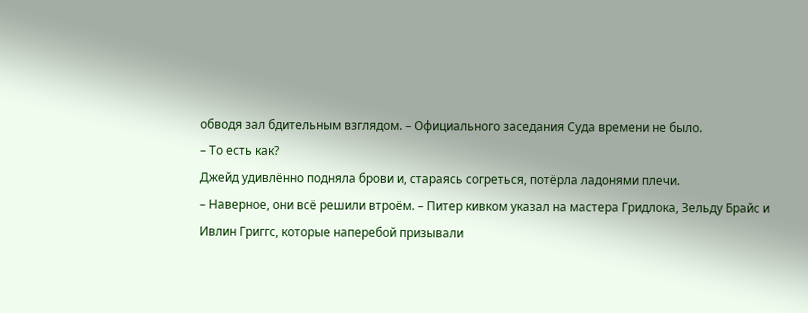обводя зал бдительным взглядом. – Официального заседания Суда времени не было.
– То есть как?
Джейд удивлённо подняла брови и, стараясь согреться, потёрла ладонями плечи.
– Наверное, они всё решили втроём. – Питер кивком указал на мастера Гридлока, Зельду Брайс и Ивлин Григгс, которые наперебой призывали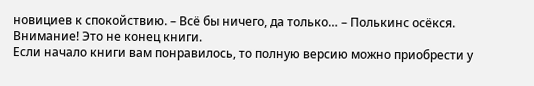новициев к спокойствию. – Всё бы ничего, да только… – Полькинс осёкся.
Внимание! Это не конец книги.
Если начало книги вам понравилось, то полную версию можно приобрести у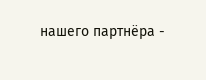нашего партнёра -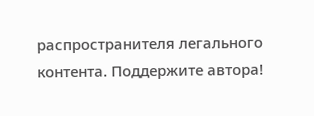распространителя легального контента. Поддержите автора!